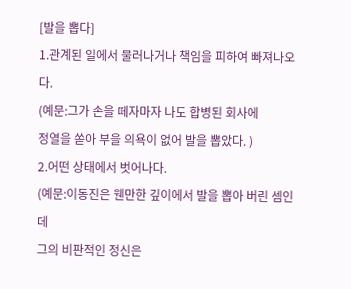[발을 뽑다]
1.관계된 일에서 물러나거나 책임을 피하여 빠져나오다.
(예문:그가 손을 떼자마자 나도 합병된 회사에
정열을 쏟아 부을 의욕이 없어 발을 뽑았다. )
2.어떤 상태에서 벗어나다.
(예문:이동진은 웬만한 깊이에서 발을 뽑아 버린 셈인데
그의 비판적인 정신은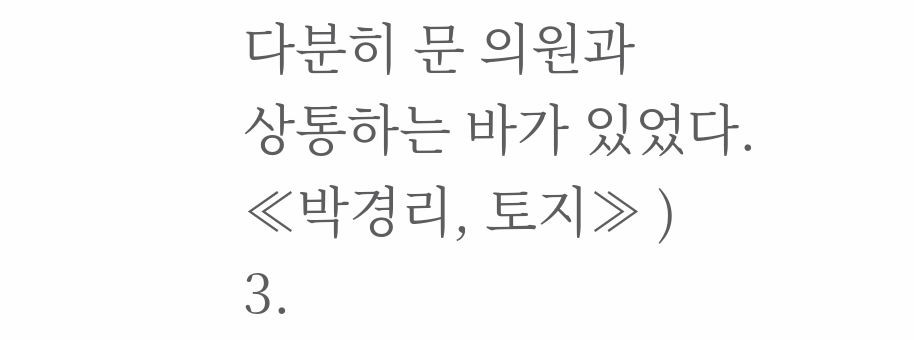다분히 문 의원과
상통하는 바가 있었다. ≪박경리, 토지≫ )
3.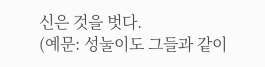신은 것을 벗다.
(예문: 성눌이도 그들과 같이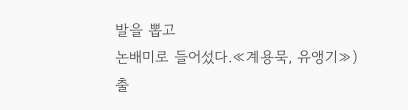발을 뽑고
논배미로 들어섰다.≪계용묵, 유앵기≫)
출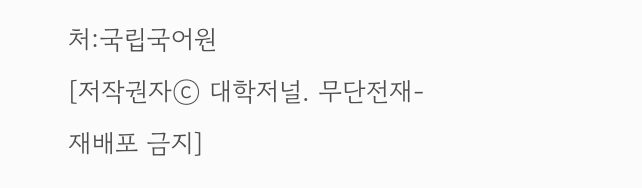처:국립국어원
[저작권자ⓒ 대학저널. 무단전재-재배포 금지]